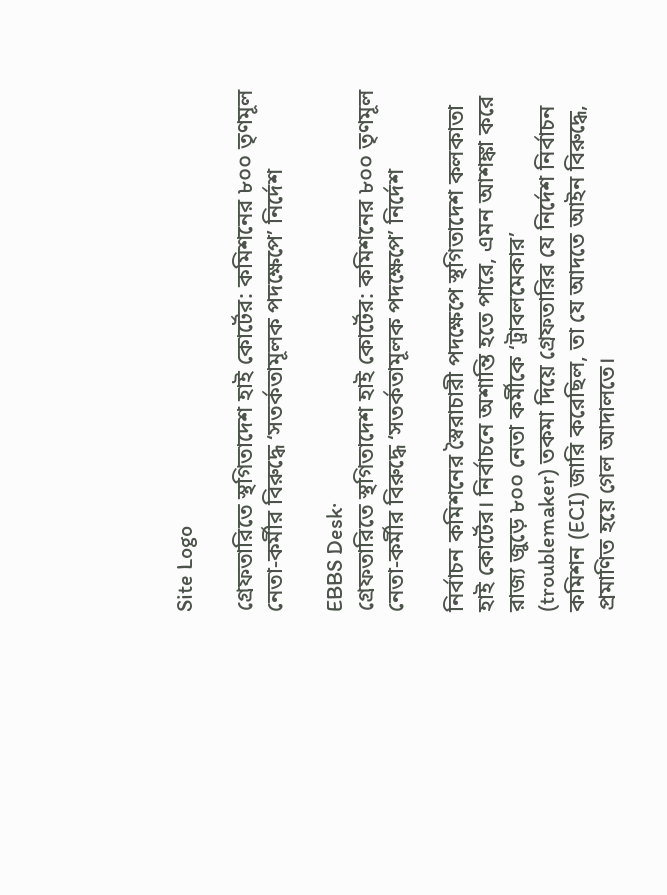Site Logo

গ্রেফতারিতে স্থগিতাদেশ হাই কোর্টের: কমিশনের ৮০০ তৃণমূল নেতা-কর্মীর বিরুদ্ধে ‘সতর্কতামূলক পদক্ষেপে’ নির্দেশ

EBBS Desk·
গ্রেফতারিতে স্থগিতাদেশ হাই কোর্টের: কমিশনের ৮০০ তৃণমূল নেতা-কর্মীর বিরুদ্ধে ‘সতর্কতামূলক পদক্ষেপে’ নির্দেশ

নির্বাচন কমিশনের স্বৈরাচারী পদক্ষেপে স্থগিতাদেশ কলকাতা হাই কোর্টের। নির্বাচনে অশান্তি হতে পারে, এমন আশঙ্কা করে রাজ্য জুড়ে ৮০০ নেতা কর্মীকে ‘ট্রাবলমেকার’ (troublemaker) তকমা দিয়ে গ্রেফতারির যে নির্দেশ নির্বাচন কমিশন (ECI) জারি করেছিল, তা যে আদতে আইন বিরুদ্ধে, প্রমাণিত হয়ে গেল আদালতে।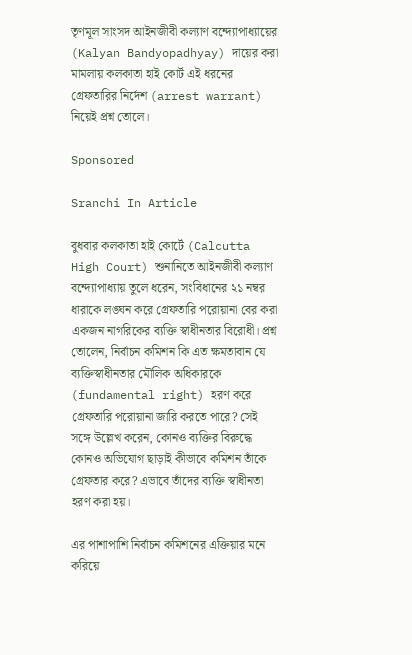তৃণমূল সাংসদ আইনজীবী কল্যাণ বন্দ্যোপাধ্যায়ের (Kalyan Bandyopadhyay) দায়ের করা মামলায় কলকাতা হাই কোর্ট এই ধরনের গ্রেফতারির নির্দেশ (arrest warrant) নিয়েই প্রশ্ন তোলে।

Sponsored

Sranchi In Article

বুধবার কলকাতা হাই কোর্টে (Calcutta High Court) শুনানিতে আইনজীবী কল্যাণ বন্দ্যোপাধ্যায় তুলে ধরেন, সংবিধানের ২১ নম্বর ধারাকে লঙ্ঘন করে গ্রেফতারি পরোয়ানা বের করা একজন নাগরিকের ব্যক্তি স্বাধীনতার বিরোধী। প্রশ্ন তোলেন, নির্বাচন কমিশন কি এত ক্ষমতাবান যে ব্যক্তিস্বাধীনতার মৌলিক অধিকারকে (fundamental right) হরণ করে গ্রেফতারি পরোয়ানা জারি করতে পারে? সেই সঙ্গে উল্লেখ করেন, কোনও ব্যক্তির বিরুদ্ধে কোনও অভিযোগ ছাড়াই কীভাবে কমিশন তাঁকে গ্রেফতার করে? এভাবে তাঁদের ব্যক্তি স্বাধীনতা হরণ করা হয়।

এর পাশাপাশি নির্বাচন কমিশনের এক্তিয়ার মনে করিয়ে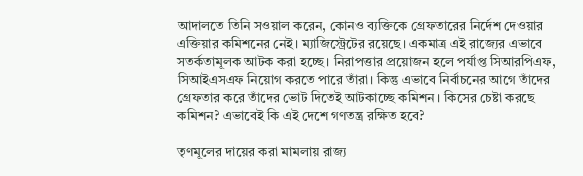আদালতে তিনি সওয়াল করেন, কোনও ব্যক্তিকে গ্রেফতারের নির্দেশ দেওয়ার এক্তিয়ার কমিশনের নেই। ম্যাজিস্ট্রেটের রয়েছে। একমাত্র এই রাজ্যের এভাবে সতর্কতামূলক আটক করা হচ্ছে। নিরাপত্তার প্রয়োজন হলে পর্যাপ্ত সিআরপিএফ, সিআইএসএফ নিয়োগ করতে পারে তাঁরা। কিন্তু এভাবে নির্বাচনের আগে তাঁদের গ্রেফতার করে তাঁদের ভোট দিতেই আটকাচ্ছে কমিশন। কিসের চেষ্টা করছে কমিশন? এভাবেই কি এই দেশে গণতন্ত্র রক্ষিত হবে?

তৃণমূলের দায়ের করা মামলায় রাজ্য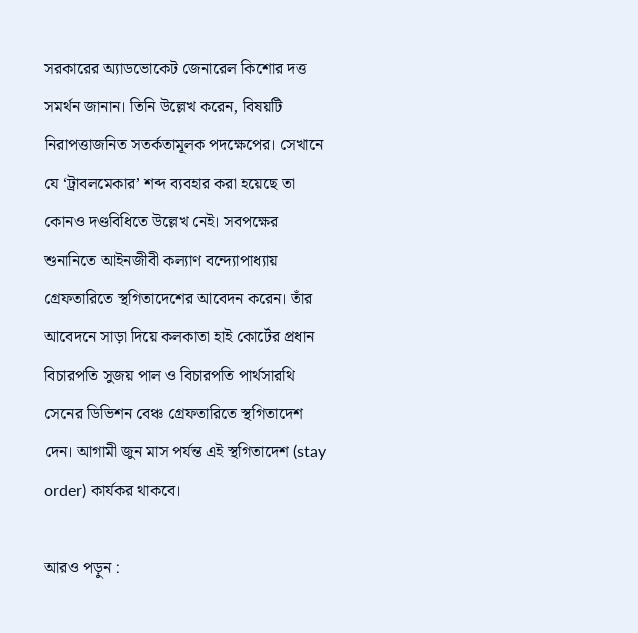সরকারের অ্যাডভোকেট জেনারেল কিশোর দত্ত সমর্থন জানান। তিনি উল্লেখ করেন, বিষয়টি নিরাপত্তাজনিত সতর্কতামূলক পদক্ষেপের। সেখানে যে ‘ট্রাবলমেকার’ শব্দ ব্যবহার করা হয়েছে তা কোনও দণ্ডবিধিতে উল্লেখ নেই। সবপক্ষের শুনানিতে আইনজীবী কল্যাণ বন্দ্যোপাধ্যায় গ্রেফতারিতে স্থগিতাদেশের আবেদন করেন। তাঁর আবেদনে সাড়া দিয়ে কলকাতা হাই কোর্টের প্রধান বিচারপতি সুজয় পাল ও বিচারপতি পার্থসারথি সেনের ডিভিশন বেঞ্চ গ্রেফতারিতে স্থগিতাদেশ দেন। আগামী জুন মাস পর্যন্ত এই স্থগিতাদেশ (stay order) কার্যকর থাকবে।

আরও পড়ুন :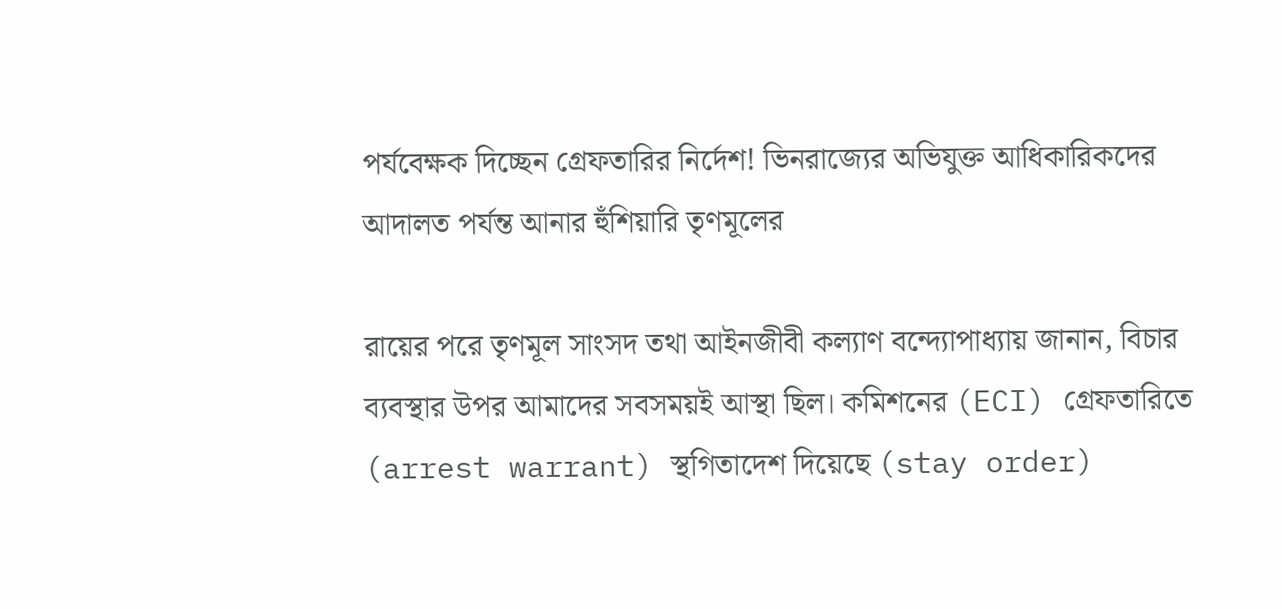পর্যবেক্ষক দিচ্ছেন গ্রেফতারির নির্দেশ! ভিনরাজ্যের অভিযুক্ত আধিকারিকদের আদালত পর্যন্ত আনার হুঁশিয়ারি তৃণমূলের

রায়ের পরে তৃণমূল সাংসদ তথা আইনজীবী কল্যাণ বন্দ্যোপাধ্যায় জানান, বিচার ব্যবস্থার উপর আমাদের সবসময়ই আস্থা ছিল। কমিশনের (ECI) গ্রেফতারিতে (arrest warrant) স্থগিতাদেশ দিয়েছে (stay order)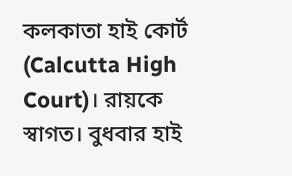কলকাতা হাই কোর্ট (Calcutta High Court)। রায়কে স্বাগত। বুধবার হাই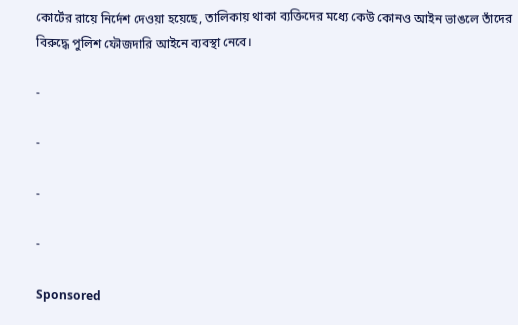কোর্টের রায়ে নির্দেশ দেওয়া হয়েছে, তালিকায় থাকা ব্যক্তিদের মধ্যে কেউ কোনও আইন ভাঙলে তাঁদের বিরুদ্ধে পুলিশ ফৌজদারি আইনে ব্যবস্থা নেবে।

-

-

-

-

Sponsored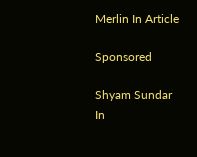Merlin In Article

Sponsored

Shyam Sundar In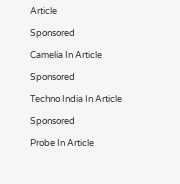Article

Sponsored

Camelia In Article

Sponsored

Techno India In Article

Sponsored

Probe In Article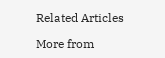Related Articles

More from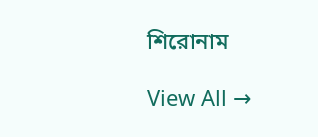শিরোনাম

View All →